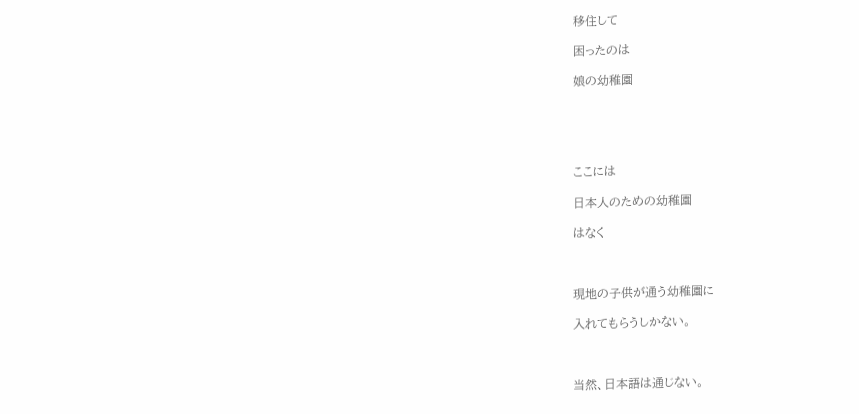移住して

困ったのは

娘の幼稚園





ここには

日本人のための幼稚園

はなく



現地の子供が通う幼稚園に

入れてもらうしかない。



当然、日本語は通じない。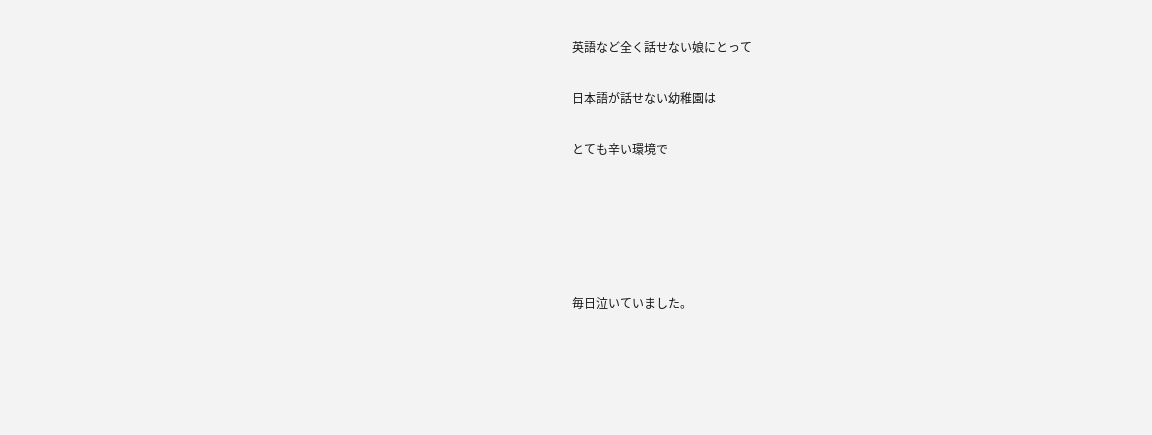英語など全く話せない娘にとって

日本語が話せない幼稚園は

とても辛い環境で





毎日泣いていました。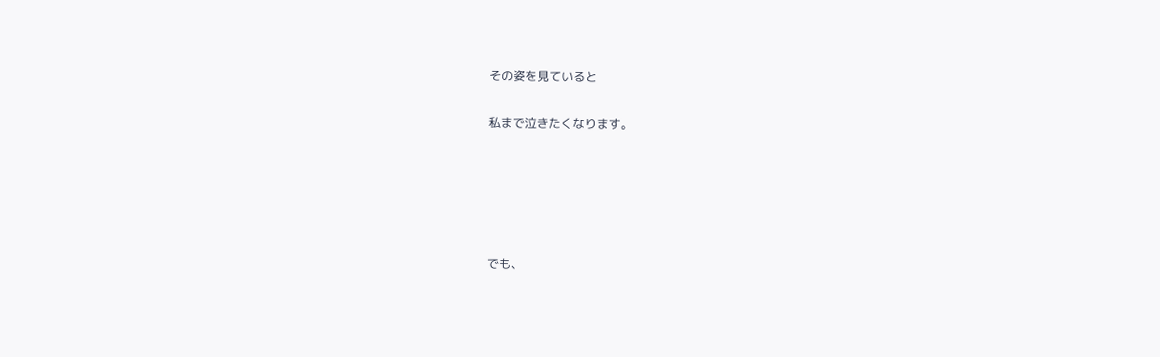その姿を見ていると

私まで泣きたくなります。





でも、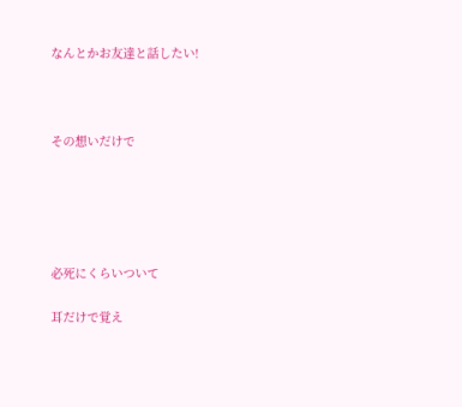なんとかお友達と話したい!



その想いだけで





必死にくらいついて

耳だけで覚え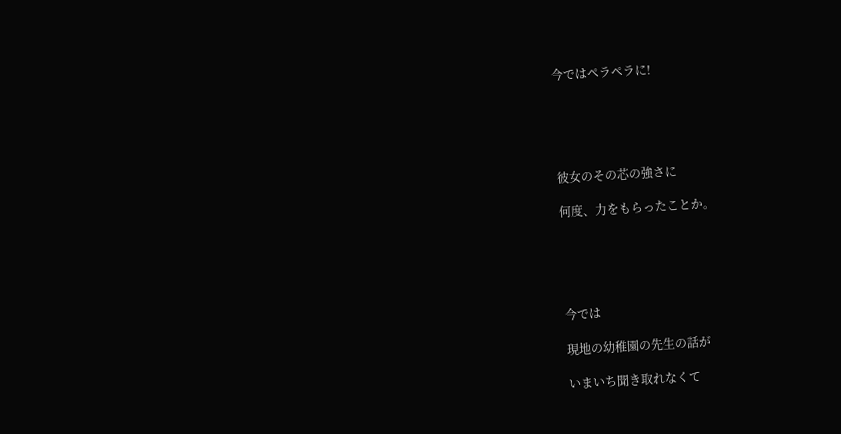今ではペラペラに!





彼女のその芯の強さに

何度、力をもらったことか。





今では

現地の幼稚園の先生の話が

いまいち聞き取れなくて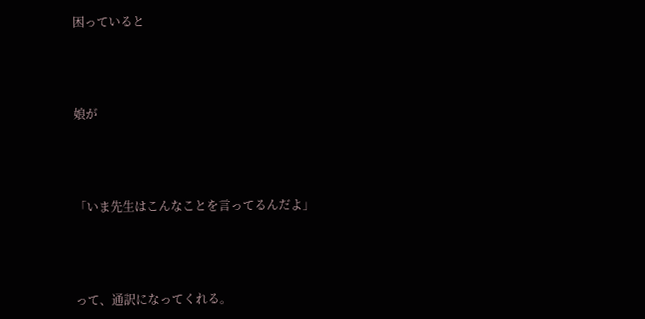困っていると



娘が



「いま先生はこんなことを言ってるんだよ」



って、通訳になってくれる。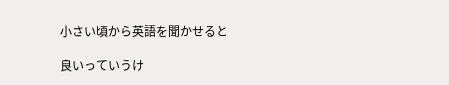小さい頃から英語を聞かせると

良いっていうけ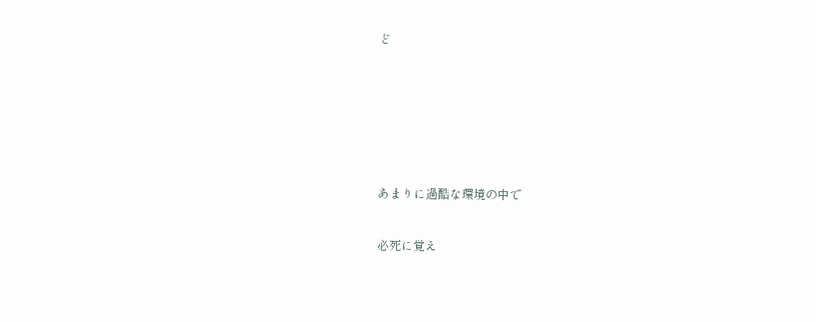ど





あまりに過酷な環境の中で

必死に覚え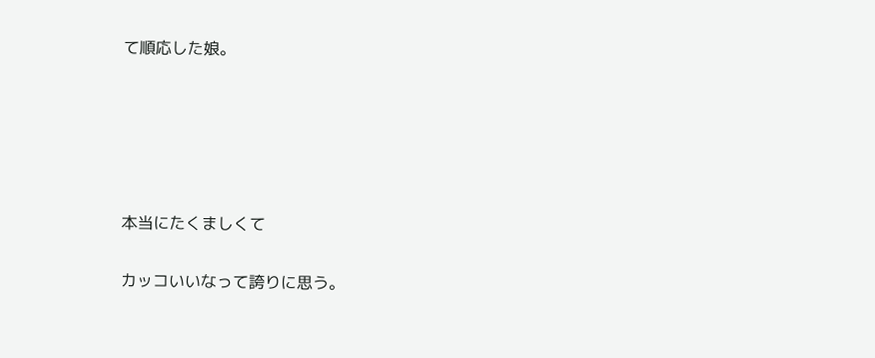て順応した娘。





本当にたくましくて

カッコいいなって誇りに思う。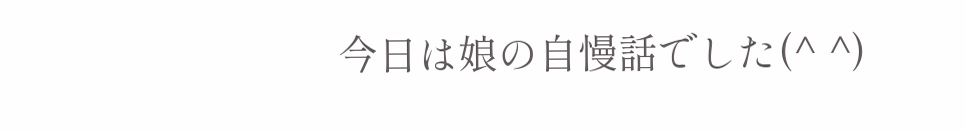今日は娘の自慢話でした(^ ^)